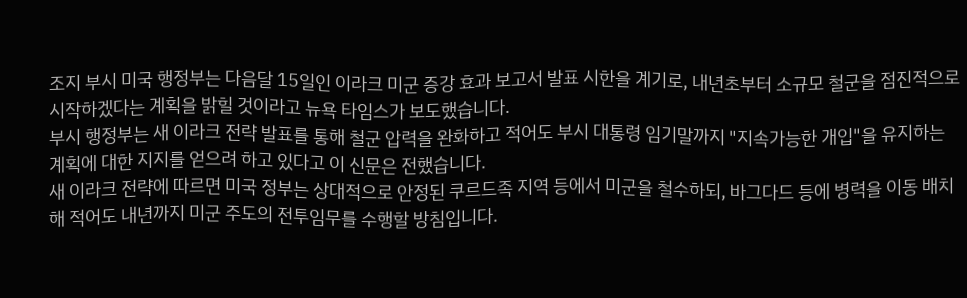조지 부시 미국 행정부는 다음달 15일인 이라크 미군 증강 효과 보고서 발표 시한을 계기로, 내년초부터 소규모 철군을 점진적으로 시작하겠다는 계획을 밝힐 것이라고 뉴욕 타임스가 보도했습니다.
부시 행정부는 새 이라크 전략 발표를 통해 철군 압력을 완화하고 적어도 부시 대통령 임기말까지 "지속가능한 개입"을 유지하는 계획에 대한 지지를 얻으려 하고 있다고 이 신문은 전했습니다.
새 이라크 전략에 따르면 미국 정부는 상대적으로 안정된 쿠르드족 지역 등에서 미군을 철수하되, 바그다드 등에 병력을 이동 배치해 적어도 내년까지 미군 주도의 전투임무를 수행할 방침입니다.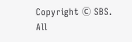Copyright Ⓒ SBS. All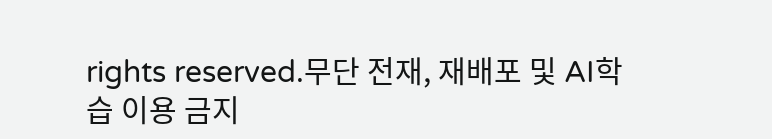rights reserved.무단 전재, 재배포 및 AI학습 이용 금지